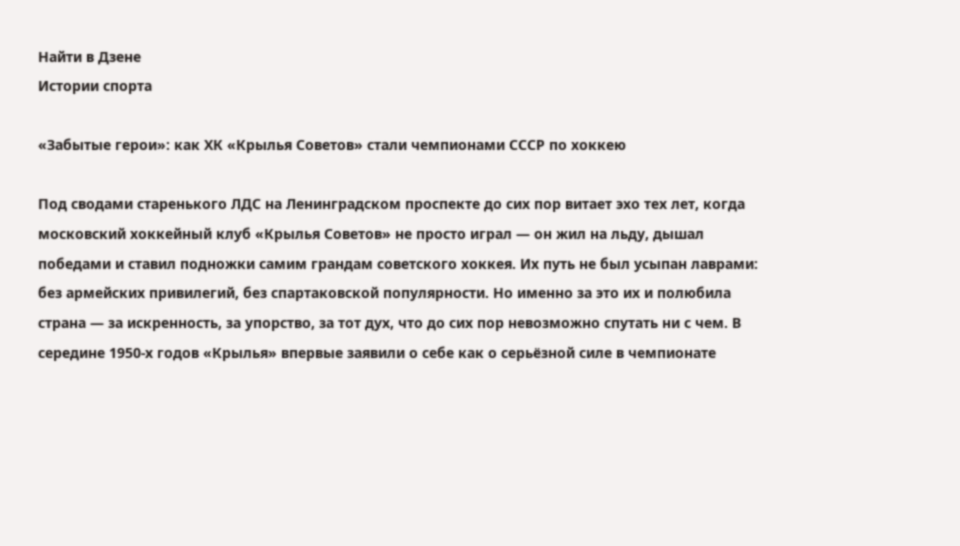Найти в Дзене
Истории спорта

«Забытые герои»: как ХК «Крылья Советов» стали чемпионами СССР по хоккею

Под сводами старенького ЛДС на Ленинградском проспекте до сих пор витает эхо тех лет, когда московский хоккейный клуб «Крылья Советов» не просто играл — он жил на льду, дышал победами и ставил подножки самим грандам советского хоккея. Их путь не был усыпан лаврами: без армейских привилегий, без спартаковской популярности. Но именно за это их и полюбила страна — за искренность, за упорство, за тот дух, что до сих пор невозможно спутать ни с чем. В середине 1950-х годов «Крылья» впервые заявили о себе как о серьёзной силе в чемпионате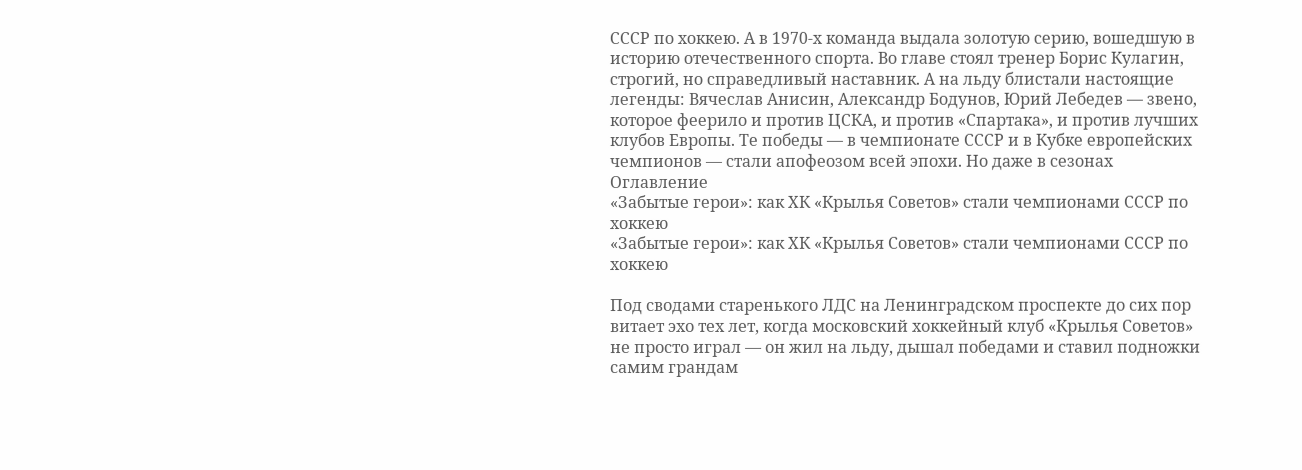СССР по хоккею. А в 1970-х команда выдала золотую серию, вошедшую в историю отечественного спорта. Во главе стоял тренер Борис Кулагин, строгий, но справедливый наставник. А на льду блистали настоящие легенды: Вячеслав Анисин, Александр Бодунов, Юрий Лебедев — звено, которое феерило и против ЦСКА, и против «Спартака», и против лучших клубов Европы. Те победы — в чемпионате СССР и в Кубке европейских чемпионов — стали апофеозом всей эпохи. Но даже в сезонах
Оглавление
«Забытые герои»: как ХК «Крылья Советов» стали чемпионами СССР по хоккею
«Забытые герои»: как ХК «Крылья Советов» стали чемпионами СССР по хоккею

Под сводами старенького ЛДС на Ленинградском проспекте до сих пор витает эхо тех лет, когда московский хоккейный клуб «Крылья Советов» не просто играл — он жил на льду, дышал победами и ставил подножки самим грандам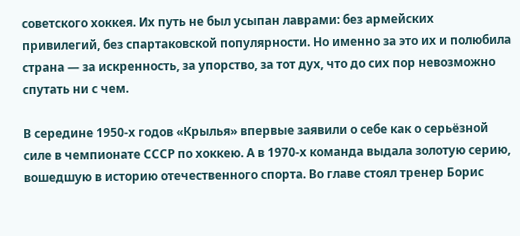советского хоккея. Их путь не был усыпан лаврами: без армейских привилегий, без спартаковской популярности. Но именно за это их и полюбила страна — за искренность, за упорство, за тот дух, что до сих пор невозможно спутать ни с чем.

В середине 1950-х годов «Крылья» впервые заявили о себе как о серьёзной силе в чемпионате СССР по хоккею. А в 1970-х команда выдала золотую серию, вошедшую в историю отечественного спорта. Во главе стоял тренер Борис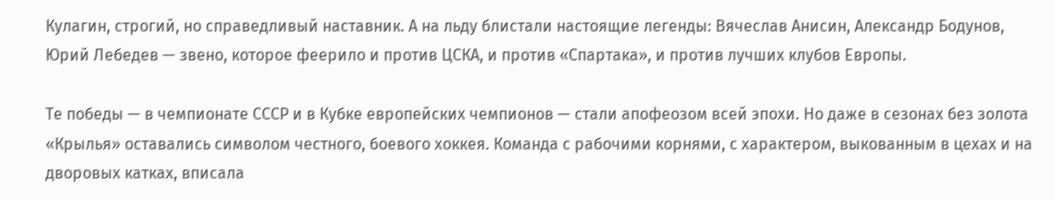Кулагин, строгий, но справедливый наставник. А на льду блистали настоящие легенды: Вячеслав Анисин, Александр Бодунов, Юрий Лебедев — звено, которое феерило и против ЦСКА, и против «Спартака», и против лучших клубов Европы.

Те победы — в чемпионате СССР и в Кубке европейских чемпионов — стали апофеозом всей эпохи. Но даже в сезонах без золота «Крылья» оставались символом честного, боевого хоккея. Команда с рабочими корнями, с характером, выкованным в цехах и на дворовых катках, вписала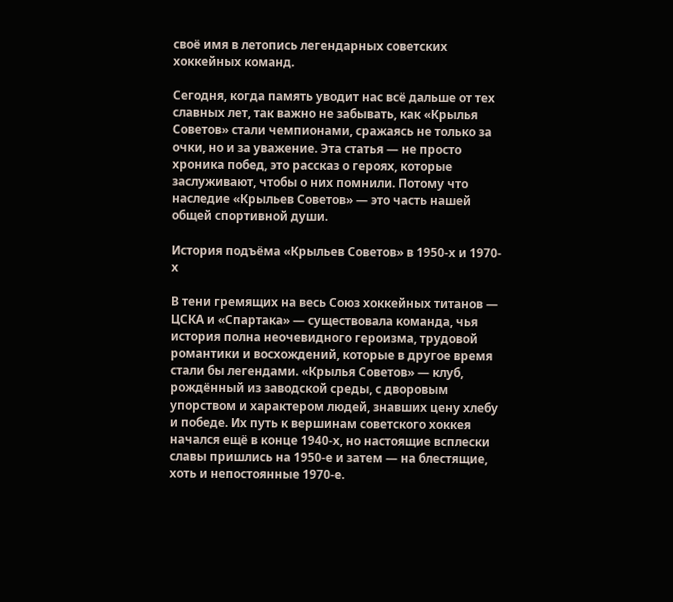своё имя в летопись легендарных советских хоккейных команд.

Сегодня, когда память уводит нас всё дальше от тех славных лет, так важно не забывать, как «Крылья Советов» стали чемпионами, сражаясь не только за очки, но и за уважение. Эта статья — не просто хроника побед, это рассказ о героях, которые заслуживают, чтобы о них помнили. Потому что наследие «Крыльев Советов» — это часть нашей общей спортивной души.

История подъёма «Крыльев Советов» в 1950-х и 1970-х

В тени гремящих на весь Союз хоккейных титанов — ЦСКА и «Спартака» — существовала команда, чья история полна неочевидного героизма, трудовой романтики и восхождений, которые в другое время стали бы легендами. «Крылья Советов» — клуб, рождённый из заводской среды, с дворовым упорством и характером людей, знавших цену хлебу и победе. Их путь к вершинам советского хоккея начался ещё в конце 1940-х, но настоящие всплески славы пришлись на 1950-е и затем — на блестящие, хоть и непостоянные 1970-е.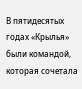В пятидесятых годах «Крылья» были командой, которая сочетала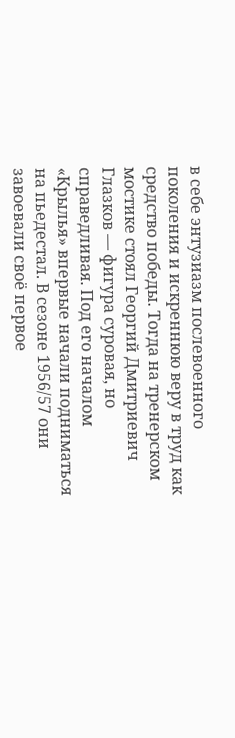в себе энтузиазм послевоенного поколения и искреннюю веру в труд как средство победы. Тогда на тренерском мостике стоял Георгий Дмитриевич Глазков — фигура суровая, но справедливая. Под его началом «Крылья» впервые начали подниматься на пьедестал. В сезоне 1956/57 они завоевали своё первое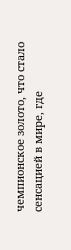чемпионское золото, что стало сенсацией в мире, где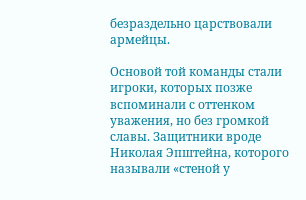безраздельно царствовали армейцы.

Основой той команды стали игроки, которых позже вспоминали с оттенком уважения, но без громкой славы. Защитники вроде Николая Эпштейна, которого называли «стеной у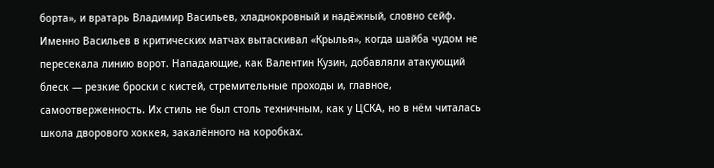борта», и вратарь Владимир Васильев, хладнокровный и надёжный, словно сейф. Именно Васильев в критических матчах вытаскивал «Крылья», когда шайба чудом не пересекала линию ворот. Нападающие, как Валентин Кузин, добавляли атакующий блеск — резкие броски с кистей, стремительные проходы и, главное, самоотверженность. Их стиль не был столь техничным, как у ЦСКА, но в нём читалась школа дворового хоккея, закалённого на коробках.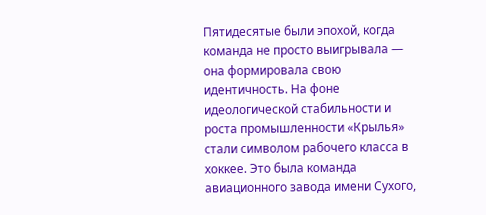Пятидесятые были эпохой, когда команда не просто выигрывала — она формировала свою идентичность. На фоне идеологической стабильности и роста промышленности «Крылья» стали символом рабочего класса в хоккее. Это была команда авиационного завода имени Сухого,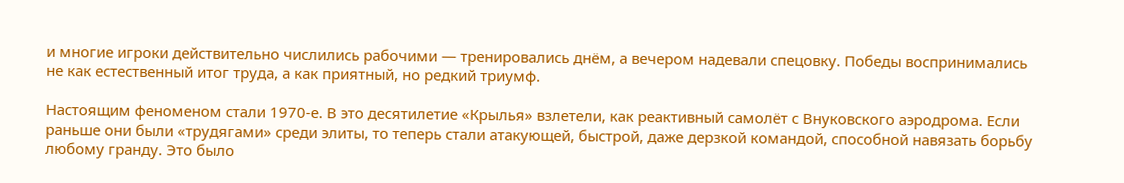и многие игроки действительно числились рабочими — тренировались днём, а вечером надевали спецовку. Победы воспринимались не как естественный итог труда, а как приятный, но редкий триумф.

Настоящим феноменом стали 1970-е. В это десятилетие «Крылья» взлетели, как реактивный самолёт с Внуковского аэродрома. Если раньше они были «трудягами» среди элиты, то теперь стали атакующей, быстрой, даже дерзкой командой, способной навязать борьбу любому гранду. Это было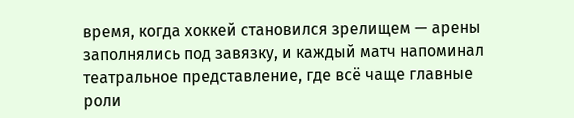время, когда хоккей становился зрелищем — арены заполнялись под завязку, и каждый матч напоминал театральное представление, где всё чаще главные роли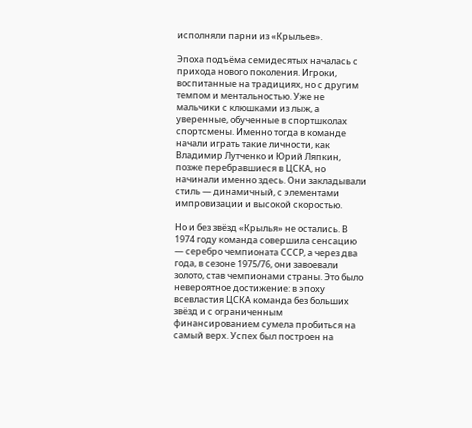исполняли парни из «Крыльев».

Эпоха подъёма семидесятых началась с прихода нового поколения. Игроки, воспитанные на традициях, но с другим темпом и ментальностью. Уже не мальчики с клюшками из лыж, а уверенные, обученные в спортшколах спортсмены. Именно тогда в команде начали играть такие личности, как Владимир Лутченко и Юрий Ляпкин, позже перебравшиеся в ЦСКА, но начинали именно здесь. Они закладывали стиль — динамичный, с элементами импровизации и высокой скоростью.

Но и без звёзд «Крылья» не остались. В 1974 году команда совершила сенсацию — серебро чемпионата СССР, а через два года, в сезоне 1975/76, они завоевали золото, став чемпионами страны. Это было невероятное достижение: в эпоху всевластия ЦСКА команда без больших звёзд и с ограниченным финансированием сумела пробиться на самый верх. Успех был построен на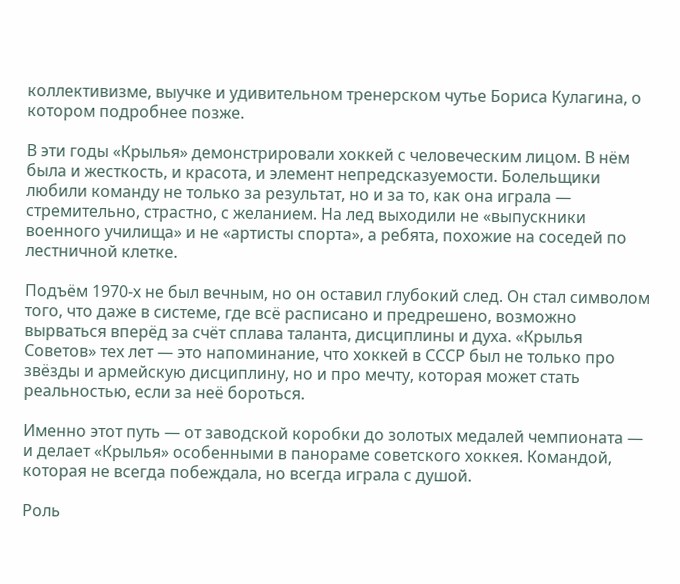коллективизме, выучке и удивительном тренерском чутье Бориса Кулагина, о котором подробнее позже.

В эти годы «Крылья» демонстрировали хоккей с человеческим лицом. В нём была и жесткость, и красота, и элемент непредсказуемости. Болельщики любили команду не только за результат, но и за то, как она играла — стремительно, страстно, с желанием. На лед выходили не «выпускники военного училища» и не «артисты спорта», а ребята, похожие на соседей по лестничной клетке.

Подъём 1970-х не был вечным, но он оставил глубокий след. Он стал символом того, что даже в системе, где всё расписано и предрешено, возможно вырваться вперёд за счёт сплава таланта, дисциплины и духа. «Крылья Советов» тех лет — это напоминание, что хоккей в СССР был не только про звёзды и армейскую дисциплину, но и про мечту, которая может стать реальностью, если за неё бороться.

Именно этот путь — от заводской коробки до золотых медалей чемпионата — и делает «Крылья» особенными в панораме советского хоккея. Командой, которая не всегда побеждала, но всегда играла с душой.

Роль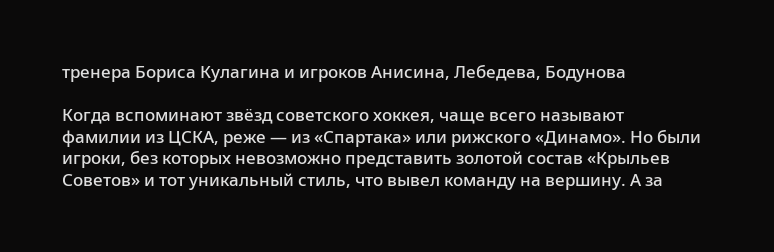тренера Бориса Кулагина и игроков Анисина, Лебедева, Бодунова

Когда вспоминают звёзд советского хоккея, чаще всего называют фамилии из ЦСКА, реже — из «Спартака» или рижского «Динамо». Но были игроки, без которых невозможно представить золотой состав «Крыльев Советов» и тот уникальный стиль, что вывел команду на вершину. А за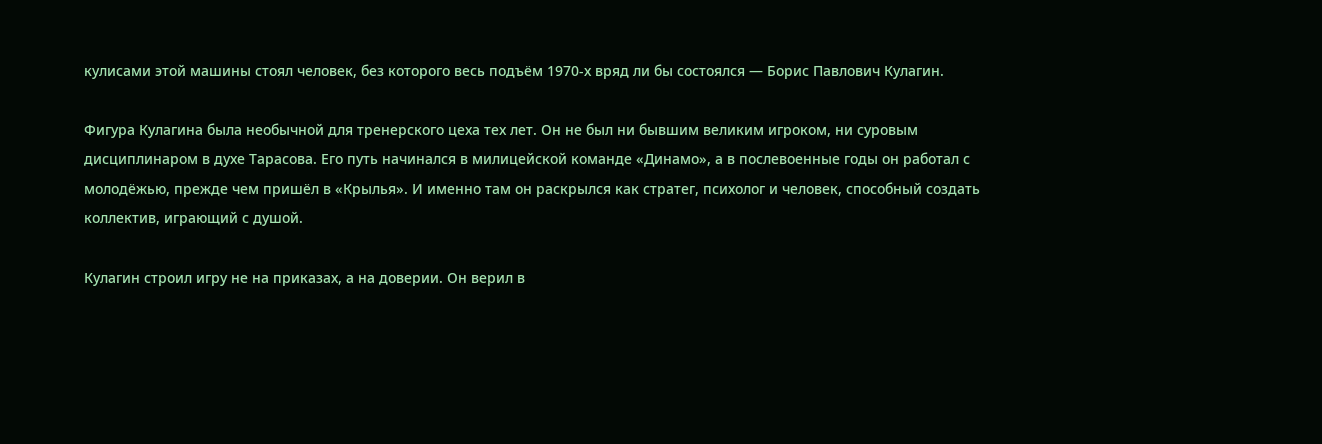кулисами этой машины стоял человек, без которого весь подъём 1970-х вряд ли бы состоялся — Борис Павлович Кулагин.

Фигура Кулагина была необычной для тренерского цеха тех лет. Он не был ни бывшим великим игроком, ни суровым дисциплинаром в духе Тарасова. Его путь начинался в милицейской команде «Динамо», а в послевоенные годы он работал с молодёжью, прежде чем пришёл в «Крылья». И именно там он раскрылся как стратег, психолог и человек, способный создать коллектив, играющий с душой.

Кулагин строил игру не на приказах, а на доверии. Он верил в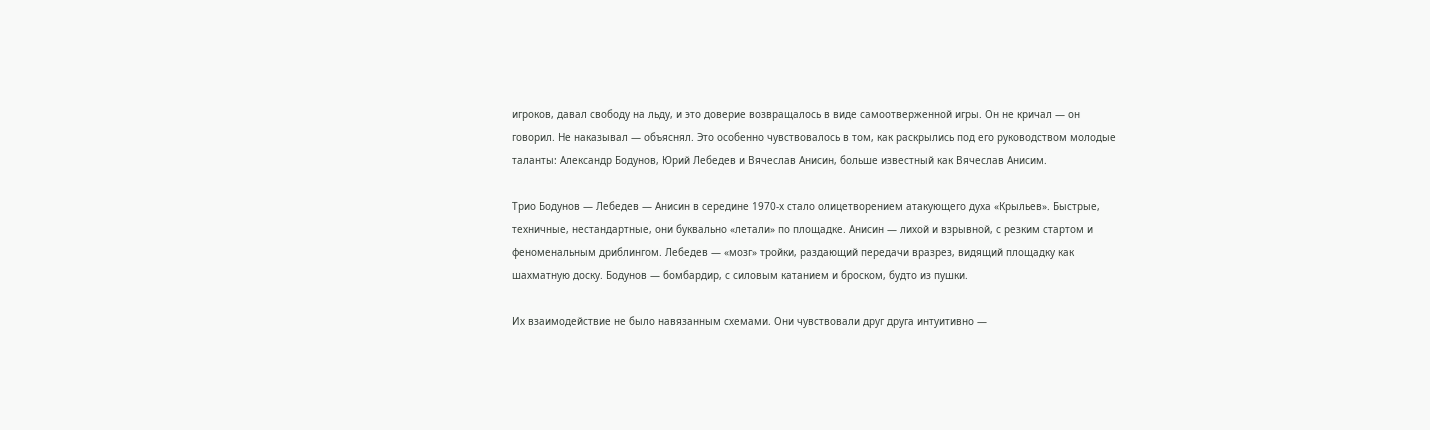игроков, давал свободу на льду, и это доверие возвращалось в виде самоотверженной игры. Он не кричал — он говорил. Не наказывал — объяснял. Это особенно чувствовалось в том, как раскрылись под его руководством молодые таланты: Александр Бодунов, Юрий Лебедев и Вячеслав Анисин, больше известный как Вячеслав Анисим.

Трио Бодунов — Лебедев — Анисин в середине 1970-х стало олицетворением атакующего духа «Крыльев». Быстрые, техничные, нестандартные, они буквально «летали» по площадке. Анисин — лихой и взрывной, с резким стартом и феноменальным дриблингом. Лебедев — «мозг» тройки, раздающий передачи вразрез, видящий площадку как шахматную доску. Бодунов — бомбардир, с силовым катанием и броском, будто из пушки.

Их взаимодействие не было навязанным схемами. Они чувствовали друг друга интуитивно —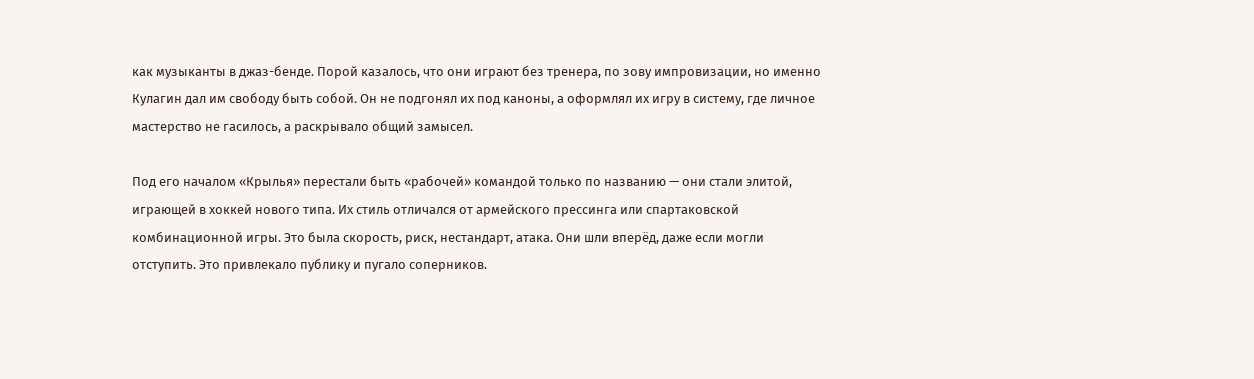как музыканты в джаз-бенде. Порой казалось, что они играют без тренера, по зову импровизации, но именно Кулагин дал им свободу быть собой. Он не подгонял их под каноны, а оформлял их игру в систему, где личное мастерство не гасилось, а раскрывало общий замысел.

Под его началом «Крылья» перестали быть «рабочей» командой только по названию — они стали элитой, играющей в хоккей нового типа. Их стиль отличался от армейского прессинга или спартаковской комбинационной игры. Это была скорость, риск, нестандарт, атака. Они шли вперёд, даже если могли отступить. Это привлекало публику и пугало соперников.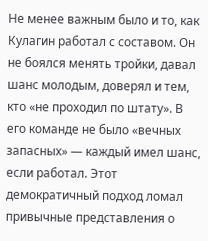Не менее важным было и то, как Кулагин работал с составом. Он не боялся менять тройки, давал шанс молодым, доверял и тем, кто «не проходил по штату». В его команде не было «вечных запасных» — каждый имел шанс, если работал. Этот демократичный подход ломал привычные представления о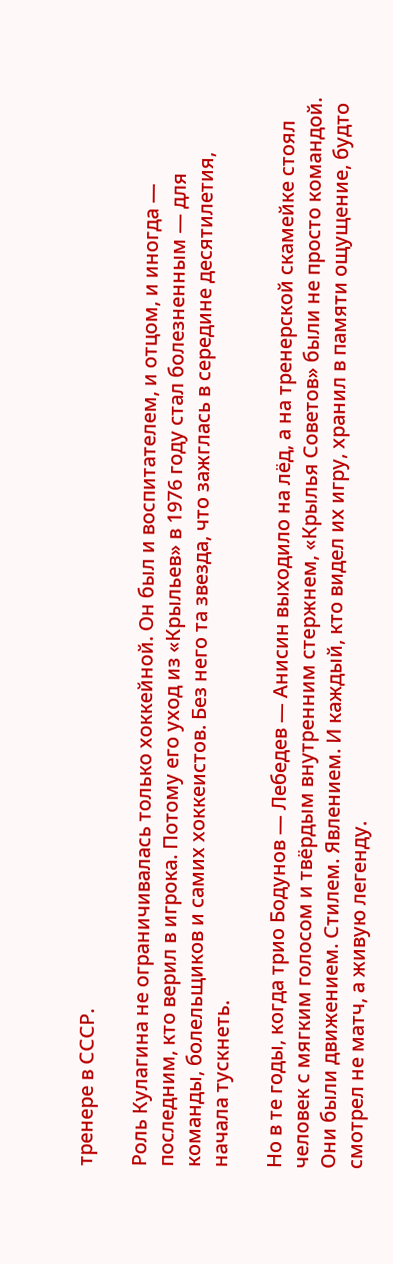тренере в СССР.

Роль Кулагина не ограничивалась только хоккейной. Он был и воспитателем, и отцом, и иногда — последним, кто верил в игрока. Потому его уход из «Крыльев» в 1976 году стал болезненным — для команды, болельщиков и самих хоккеистов. Без него та звезда, что зажглась в середине десятилетия, начала тускнеть.

Но в те годы, когда трио Бодунов — Лебедев — Анисин выходило на лёд, а на тренерской скамейке стоял человек с мягким голосом и твёрдым внутренним стержнем, «Крылья Советов» были не просто командой. Они были движением. Стилем. Явлением. И каждый, кто видел их игру, хранил в памяти ощущение, будто смотрел не матч, а живую легенду.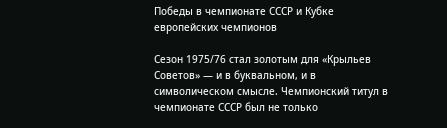Победы в чемпионате СССР и Кубке европейских чемпионов

Сезон 1975/76 стал золотым для «Крыльев Советов» — и в буквальном, и в символическом смысле. Чемпионский титул в чемпионате СССР был не только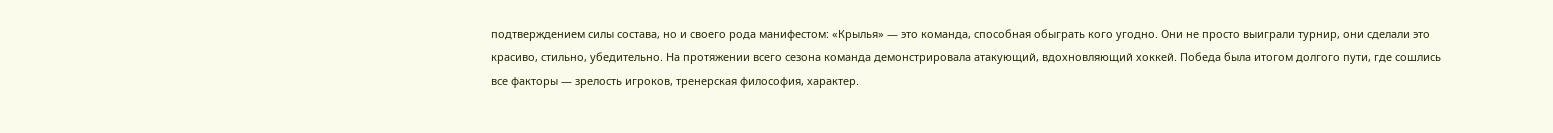подтверждением силы состава, но и своего рода манифестом: «Крылья» — это команда, способная обыграть кого угодно. Они не просто выиграли турнир, они сделали это красиво, стильно, убедительно. На протяжении всего сезона команда демонстрировала атакующий, вдохновляющий хоккей. Победа была итогом долгого пути, где сошлись все факторы — зрелость игроков, тренерская философия, характер.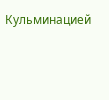Кульминацией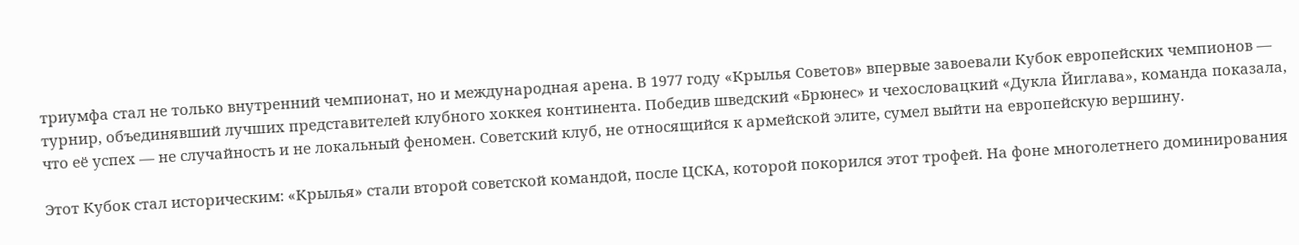триумфа стал не только внутренний чемпионат, но и международная арена. В 1977 году «Крылья Советов» впервые завоевали Кубок европейских чемпионов — турнир, объединявший лучших представителей клубного хоккея континента. Победив шведский «Брюнес» и чехословацкий «Дукла Йиглава», команда показала, что её успех — не случайность и не локальный феномен. Советский клуб, не относящийся к армейской элите, сумел выйти на европейскую вершину.

Этот Кубок стал историческим: «Крылья» стали второй советской командой, после ЦСКА, которой покорился этот трофей. На фоне многолетнего доминирования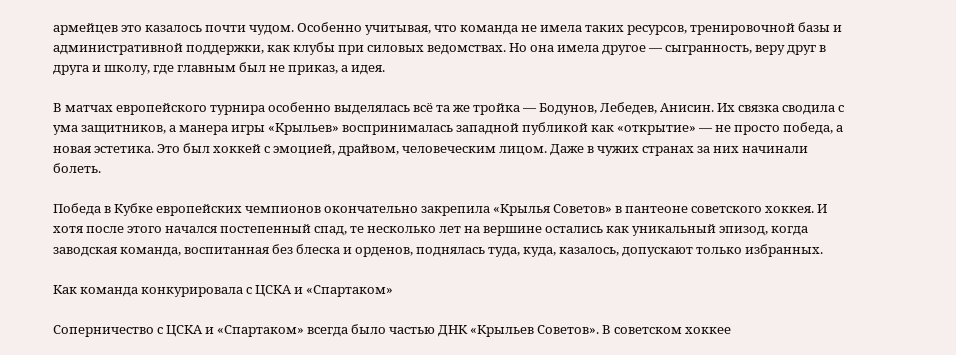армейцев это казалось почти чудом. Особенно учитывая, что команда не имела таких ресурсов, тренировочной базы и административной поддержки, как клубы при силовых ведомствах. Но она имела другое — сыгранность, веру друг в друга и школу, где главным был не приказ, а идея.

В матчах европейского турнира особенно выделялась всё та же тройка — Бодунов, Лебедев, Анисин. Их связка сводила с ума защитников, а манера игры «Крыльев» воспринималась западной публикой как «открытие» — не просто победа, а новая эстетика. Это был хоккей с эмоцией, драйвом, человеческим лицом. Даже в чужих странах за них начинали болеть.

Победа в Кубке европейских чемпионов окончательно закрепила «Крылья Советов» в пантеоне советского хоккея. И хотя после этого начался постепенный спад, те несколько лет на вершине остались как уникальный эпизод, когда заводская команда, воспитанная без блеска и орденов, поднялась туда, куда, казалось, допускают только избранных.

Как команда конкурировала с ЦСКА и «Спартаком»

Соперничество с ЦСКА и «Спартаком» всегда было частью ДНК «Крыльев Советов». В советском хоккее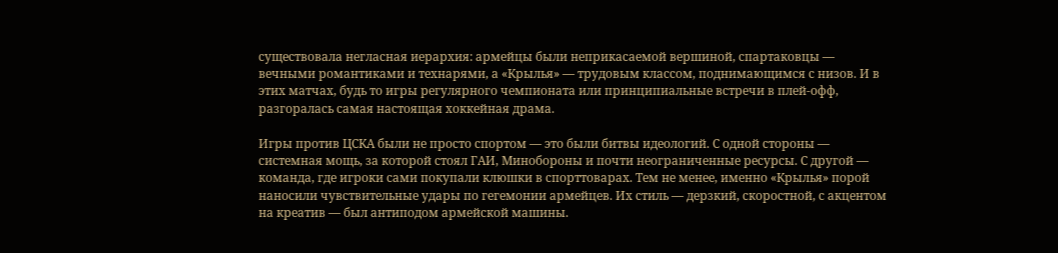существовала негласная иерархия: армейцы были неприкасаемой вершиной, спартаковцы — вечными романтиками и технарями, а «Крылья» — трудовым классом, поднимающимся с низов. И в этих матчах, будь то игры регулярного чемпионата или принципиальные встречи в плей-офф, разгоралась самая настоящая хоккейная драма.

Игры против ЦСКА были не просто спортом — это были битвы идеологий. С одной стороны — системная мощь, за которой стоял ГАИ, Минобороны и почти неограниченные ресурсы. С другой — команда, где игроки сами покупали клюшки в спорттоварах. Тем не менее, именно «Крылья» порой наносили чувствительные удары по гегемонии армейцев. Их стиль — дерзкий, скоростной, с акцентом на креатив — был антиподом армейской машины.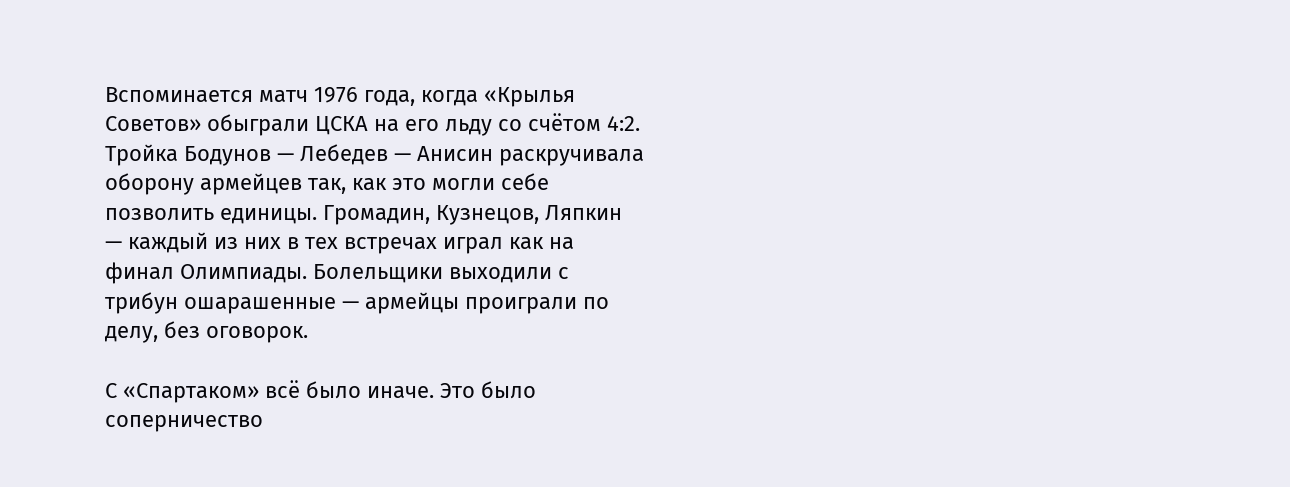Вспоминается матч 1976 года, когда «Крылья Советов» обыграли ЦСКА на его льду со счётом 4:2. Тройка Бодунов — Лебедев — Анисин раскручивала оборону армейцев так, как это могли себе позволить единицы. Громадин, Кузнецов, Ляпкин — каждый из них в тех встречах играл как на финал Олимпиады. Болельщики выходили с трибун ошарашенные — армейцы проиграли по делу, без оговорок.

С «Спартаком» всё было иначе. Это было соперничество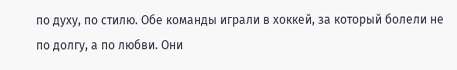по духу, по стилю. Обе команды играли в хоккей, за который болели не по долгу, а по любви. Они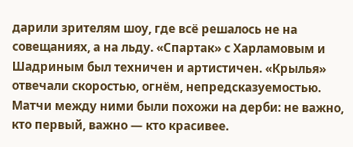дарили зрителям шоу, где всё решалось не на совещаниях, а на льду. «Спартак» с Харламовым и Шадриным был техничен и артистичен. «Крылья» отвечали скоростью, огнём, непредсказуемостью. Матчи между ними были похожи на дерби: не важно, кто первый, важно — кто красивее.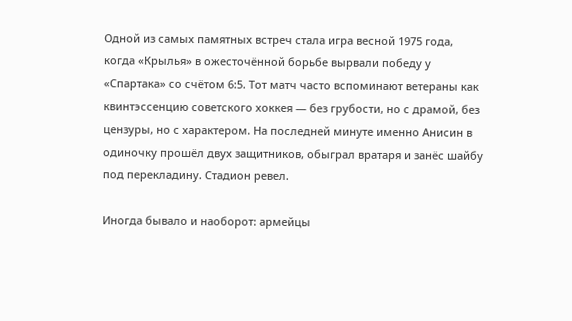Одной из самых памятных встреч стала игра весной 1975 года, когда «Крылья» в ожесточённой борьбе вырвали победу у «Спартака» со счётом 6:5. Тот матч часто вспоминают ветераны как квинтэссенцию советского хоккея — без грубости, но с драмой, без цензуры, но с характером. На последней минуте именно Анисин в одиночку прошёл двух защитников, обыграл вратаря и занёс шайбу под перекладину. Стадион ревел.

Иногда бывало и наоборот: армейцы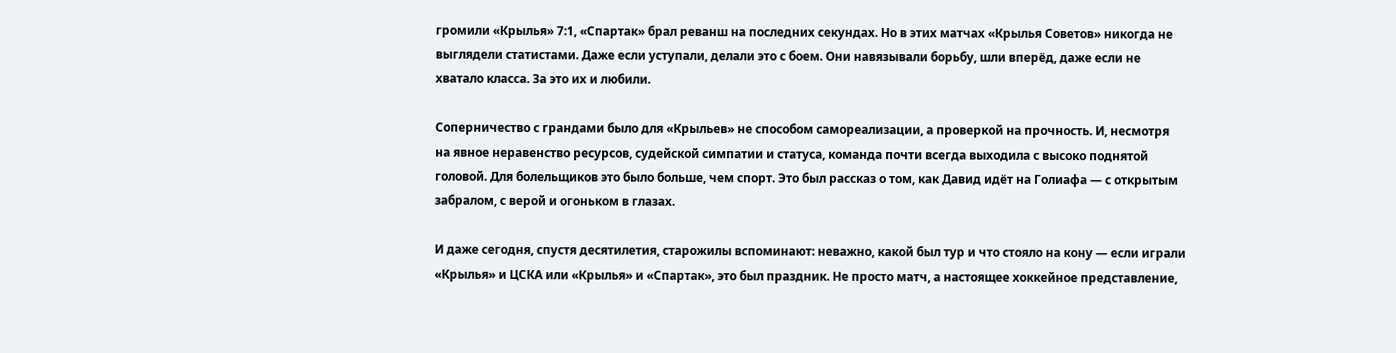громили «Крылья» 7:1, «Спартак» брал реванш на последних секундах. Но в этих матчах «Крылья Советов» никогда не выглядели статистами. Даже если уступали, делали это с боем. Они навязывали борьбу, шли вперёд, даже если не хватало класса. За это их и любили.

Соперничество с грандами было для «Крыльев» не способом самореализации, а проверкой на прочность. И, несмотря на явное неравенство ресурсов, судейской симпатии и статуса, команда почти всегда выходила с высоко поднятой головой. Для болельщиков это было больше, чем спорт. Это был рассказ о том, как Давид идёт на Голиафа — с открытым забралом, с верой и огоньком в глазах.

И даже сегодня, спустя десятилетия, старожилы вспоминают: неважно, какой был тур и что стояло на кону — если играли «Крылья» и ЦСКА или «Крылья» и «Спартак», это был праздник. Не просто матч, а настоящее хоккейное представление,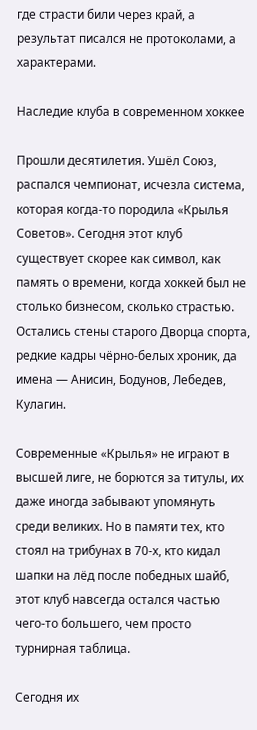где страсти били через край, а результат писался не протоколами, а характерами.

Наследие клуба в современном хоккее

Прошли десятилетия. Ушёл Союз, распался чемпионат, исчезла система, которая когда-то породила «Крылья Советов». Сегодня этот клуб существует скорее как символ, как память о времени, когда хоккей был не столько бизнесом, сколько страстью. Остались стены старого Дворца спорта, редкие кадры чёрно-белых хроник, да имена — Анисин, Бодунов, Лебедев, Кулагин.

Современные «Крылья» не играют в высшей лиге, не борются за титулы, их даже иногда забывают упомянуть среди великих. Но в памяти тех, кто стоял на трибунах в 70-х, кто кидал шапки на лёд после победных шайб, этот клуб навсегда остался частью чего-то большего, чем просто турнирная таблица.

Сегодня их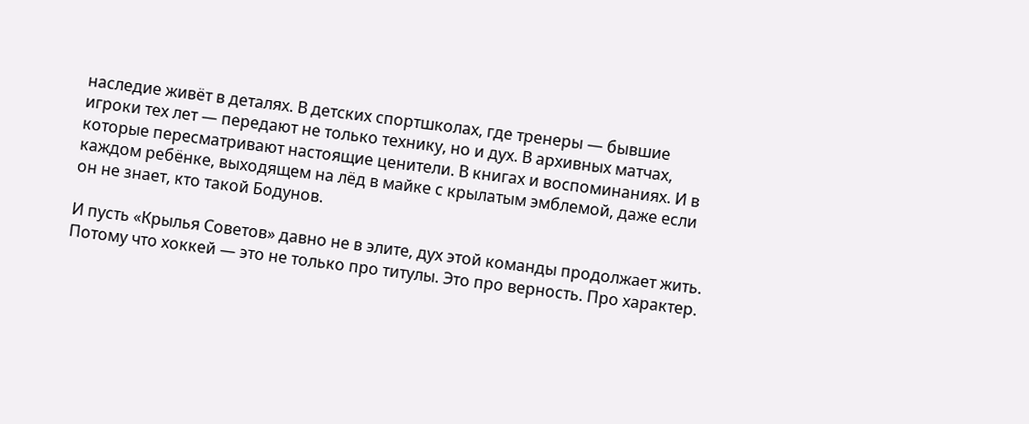наследие живёт в деталях. В детских спортшколах, где тренеры — бывшие игроки тех лет — передают не только технику, но и дух. В архивных матчах, которые пересматривают настоящие ценители. В книгах и воспоминаниях. И в каждом ребёнке, выходящем на лёд в майке с крылатым эмблемой, даже если он не знает, кто такой Бодунов.

И пусть «Крылья Советов» давно не в элите, дух этой команды продолжает жить. Потому что хоккей — это не только про титулы. Это про верность. Про характер.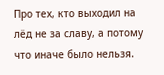Про тех, кто выходил на лёд не за славу, а потому что иначе было нельзя.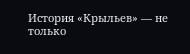История «Крыльев» — не только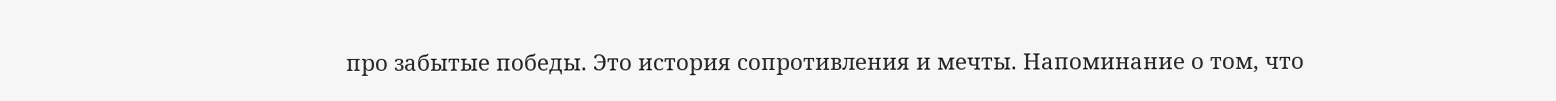про забытые победы. Это история сопротивления и мечты. Напоминание о том, что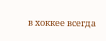в хоккее всегда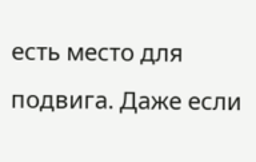есть место для подвига. Даже если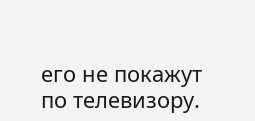его не покажут по телевизору.